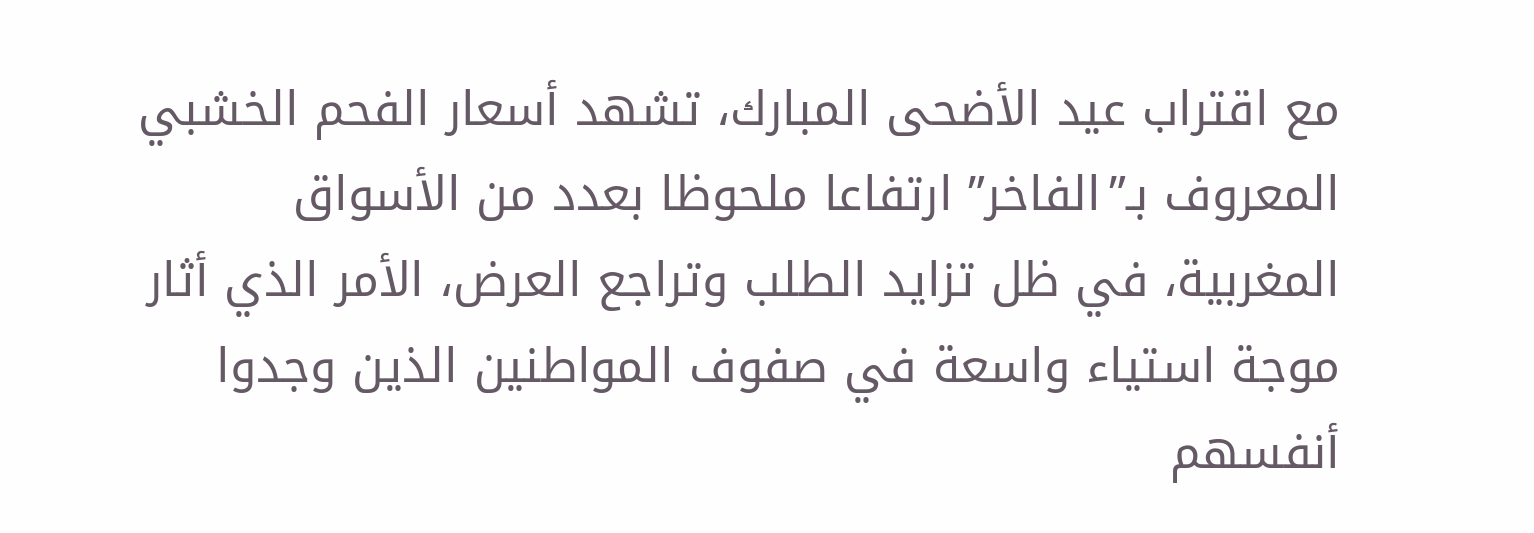مع اقتراب عيد الأضحى المبارك، تشهد أسعار الفحم الخشبي المعروف بـ”الفاخر” ارتفاعا ملحوظا بعدد من الأسواق المغربية، في ظل تزايد الطلب وتراجع العرض، الأمر الذي أثار موجة استياء واسعة في صفوف المواطنين الذين وجدوا أنفسهم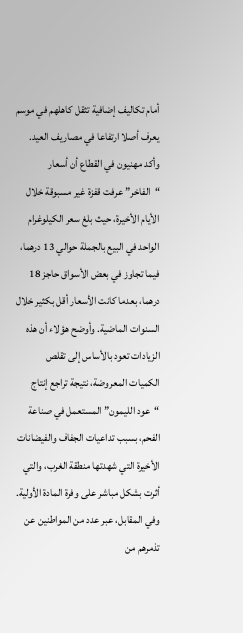أمام تكاليف إضافية تثقل كاهلهم في موسم يعرف أصلا ارتفاعا في مصاريف العيد.
وأكد مهنيون في القطاع أن أسعار “الفاخر” عرفت قفزة غير مسبوقة خلال الأيام الأخيرة، حيث بلغ سعر الكيلوغرام الواحد في البيع بالجملة حوالي 13 درهما، فيما تجاوز في بعض الأسواق حاجز 18 درهما، بعدما كانت الأسعار أقل بكثير خلال السنوات الماضية. وأوضح هؤلاء أن هذه الزيادات تعود بالأساس إلى تقلص الكميات المعروضة، نتيجة تراجع إنتاج “عود الليمون” المستعمل في صناعة الفحم، بسبب تداعيات الجفاف والفيضانات الأخيرة التي شهدتها منطقة الغرب، والتي أثرت بشكل مباشر على وفرة المادة الأولية.
وفي المقابل، عبر عدد من المواطنين عن تذمرهم من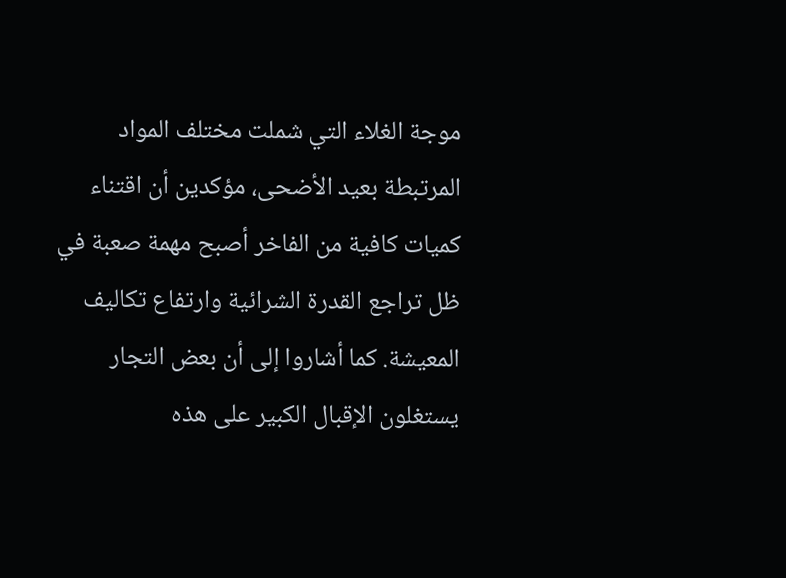موجة الغلاء التي شملت مختلف المواد المرتبطة بعيد الأضحى، مؤكدين أن اقتناء كميات كافية من الفاخر أصبح مهمة صعبة في ظل تراجع القدرة الشرائية وارتفاع تكاليف المعيشة. كما أشاروا إلى أن بعض التجار يستغلون الإقبال الكبير على هذه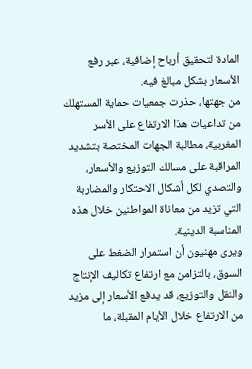المادة لتحقيق أرباح إضافية، عبر رفع الأسعار بشكل مبالغ فيه.
من جهتها، حذرت جمعيات حماية المستهلك من تداعيات هذا الارتفاع على الأسر المغربية، مطالبة الجهات المختصة بتشديد المراقبة على مسالك التوزيع والأسعار، والتصدي لكل أشكال الاحتكار والمضاربة التي تزيد من معاناة المواطنين خلال هذه المناسبة الدينية.
ويرى مهنيون أن استمرار الضغط على السوق، بالتزامن مع ارتفاع تكاليف الإنتاج والنقل والتوزيع، قد يدفع الأسعار إلى مزيد من الارتفاع خلال الأيام المقبلة، ما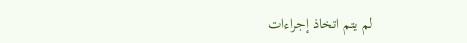لم يتم اتخاذ إجراءات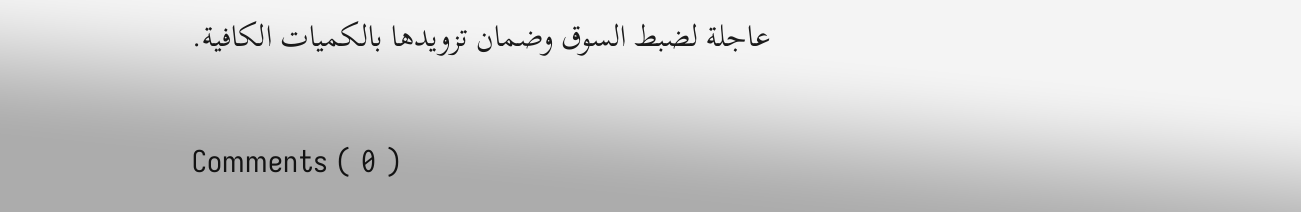عاجلة لضبط السوق وضمان تزويدها بالكميات الكافية.


Comments ( 0 )